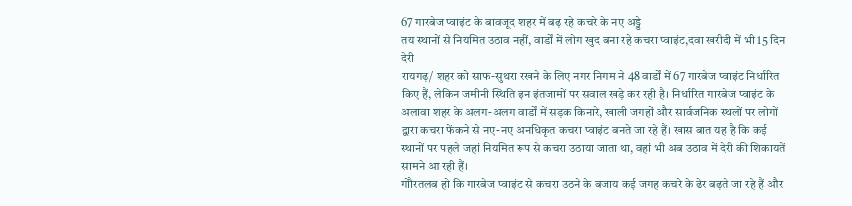67 गारबेज प्वाइंट के बावजूद शहर में बढ़ रहे कचरे के नए अड्डे
तय स्थानों से नियमित उठाव नहीं, वार्डों में लोग खुद बना रहे कचरा प्वाइंट,दवा खरीदी में भी 15 दिन देरी
रायगढ़/ शहर को साफ-सुथरा रखने के लिए नगर निगम ने 48 वार्डों में 67 गारबेज प्वाइंट निर्धारित किए हैं, लेकिन जमीनी स्थिति इन इंतजामों पर सवाल खड़े कर रही है। निर्धारित गारबेज प्वाइंट के अलावा शहर के अलग-अलग वार्डों में सड़क किनारे, खाली जगहों और सार्वजनिक स्थलों पर लोगों द्वारा कचरा फेंकने से नए-नए अनधिकृत कचरा प्वाइंट बनते जा रहे हैं। खास बात यह है कि कई स्थानों पर पहले जहां नियमित रूप से कचरा उठाया जाता था, वहां भी अब उठाव में देरी की शिकायतें सामने आ रही हैं।
गोौरतलब हो कि गारबेज प्वाइंट से कचरा उठने के बजाय कई जगह कचरे के ढेर बढ़ते जा रहे हैं और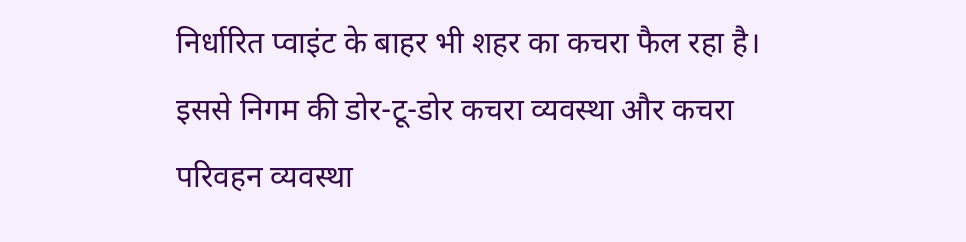निर्धारित प्वाइंट के बाहर भी शहर का कचरा फैल रहा है। इससे निगम की डोर-टू-डोर कचरा व्यवस्था और कचरा परिवहन व्यवस्था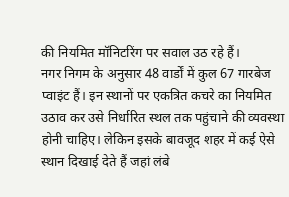की नियमित मॉनिटरिंग पर सवाल उठ रहे हैं।
नगर निगम के अनुसार 48 वार्डों में कुल 67 गारबेज प्वाइंट हैं। इन स्थानों पर एकत्रित कचरे का नियमित उठाव कर उसे निर्धारित स्थल तक पहुंचाने की व्यवस्था होनी चाहिए। लेकिन इसके बावजूद शहर में कई ऐसे स्थान दिखाई देते हैं जहां लंबे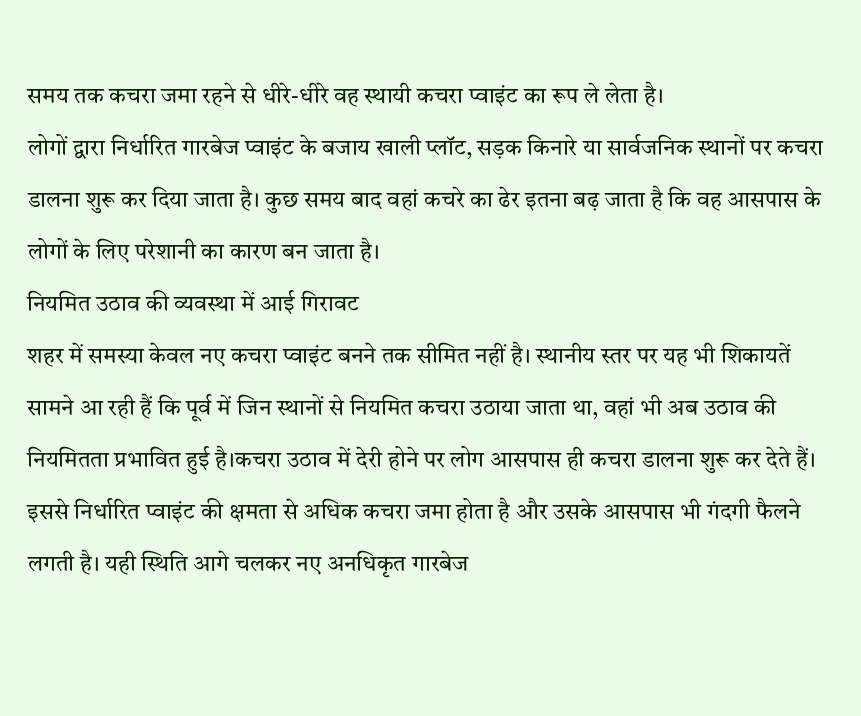समय तक कचरा जमा रहने से धीरे-धीरे वह स्थायी कचरा प्वाइंट का रूप ले लेता है।
लोगों द्वारा निर्धारित गारबेज प्वाइंट के बजाय खाली प्लॉट, सड़क किनारे या सार्वजनिक स्थानों पर कचरा डालना शुरू कर दिया जाता है। कुछ समय बाद वहां कचरे का ढेर इतना बढ़ जाता है कि वह आसपास के लोगों के लिए परेशानी का कारण बन जाता है।
नियमित उठाव की व्यवस्था में आई गिरावट
शहर में समस्या केवल नए कचरा प्वाइंट बनने तक सीमित नहीं है। स्थानीय स्तर पर यह भी शिकायतें सामने आ रही हैं कि पूर्व में जिन स्थानों से नियमित कचरा उठाया जाता था, वहां भी अब उठाव की नियमितता प्रभावित हुई है।कचरा उठाव में देरी होने पर लोग आसपास ही कचरा डालना शुरू कर देते हैं। इससे निर्धारित प्वाइंट की क्षमता से अधिक कचरा जमा होता है और उसके आसपास भी गंदगी फैलने लगती है। यही स्थिति आगे चलकर नए अनधिकृत गारबेज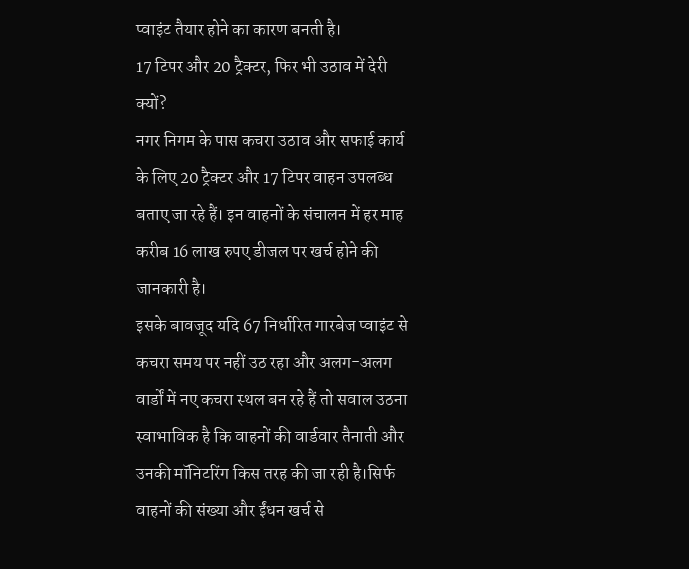प्वाइंट तैयार होने का कारण बनती है।
17 टिपर और 20 ट्रैक्टर, फिर भी उठाव में देरी क्यों?
नगर निगम के पास कचरा उठाव और सफाई कार्य के लिए 20 ट्रैक्टर और 17 टिपर वाहन उपलब्ध बताए जा रहे हैं। इन वाहनों के संचालन में हर माह करीब 16 लाख रुपए डीजल पर खर्च होने की जानकारी है।
इसके बावजूद यदि 67 निर्धारित गारबेज प्वाइंट से कचरा समय पर नहीं उठ रहा और अलग-अलग वार्डों में नए कचरा स्थल बन रहे हैं तो सवाल उठना स्वाभाविक है कि वाहनों की वार्डवार तैनाती और उनकी मॉनिटरिंग किस तरह की जा रही है।सिर्फ वाहनों की संख्या और ईंधन खर्च से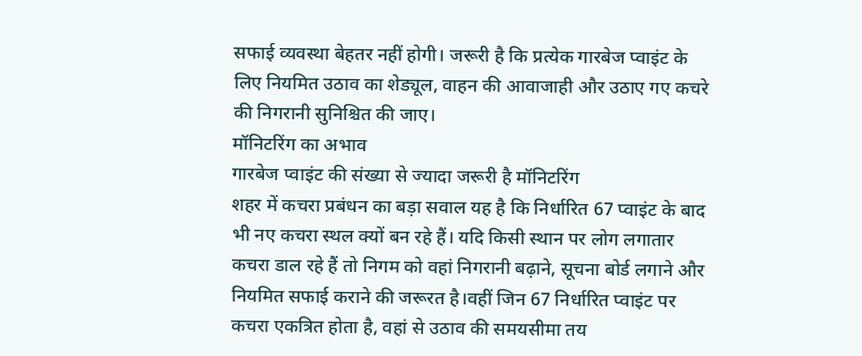सफाई व्यवस्था बेहतर नहीं होगी। जरूरी है कि प्रत्येक गारबेज प्वाइंट के लिए नियमित उठाव का शेड्यूल, वाहन की आवाजाही और उठाए गए कचरे की निगरानी सुनिश्चित की जाए।
मॉनिटरिंग का अभाव
गारबेज प्वाइंट की संख्या से ज्यादा जरूरी है मॉनिटरिंग
शहर में कचरा प्रबंधन का बड़ा सवाल यह है कि निर्धारित 67 प्वाइंट के बाद भी नए कचरा स्थल क्यों बन रहे हैं। यदि किसी स्थान पर लोग लगातार कचरा डाल रहे हैं तो निगम को वहां निगरानी बढ़ाने, सूचना बोर्ड लगाने और नियमित सफाई कराने की जरूरत है।वहीं जिन 67 निर्धारित प्वाइंट पर कचरा एकत्रित होता है, वहां से उठाव की समयसीमा तय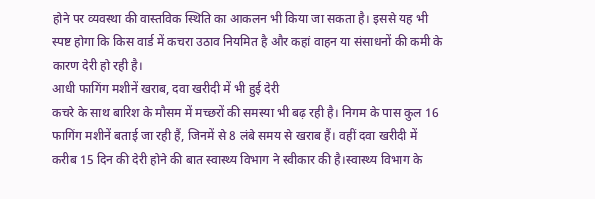होने पर व्यवस्था की वास्तविक स्थिति का आकलन भी किया जा सकता है। इससे यह भी स्पष्ट होगा कि किस वार्ड में कचरा उठाव नियमित है और कहां वाहन या संसाधनों की कमी के कारण देरी हो रही है।
आधी फागिंग मशीनें खराब, दवा खरीदी में भी हुई देरी
कचरे के साथ बारिश के मौसम में मच्छरों की समस्या भी बढ़ रही है। निगम के पास कुल 16 फागिंग मशीनें बताई जा रही हैं, जिनमें से 8 लंबे समय से खराब हैं। वहीं दवा खरीदी में करीब 15 दिन की देरी होने की बात स्वास्थ्य विभाग ने स्वीकार की है।स्वास्थ्य विभाग के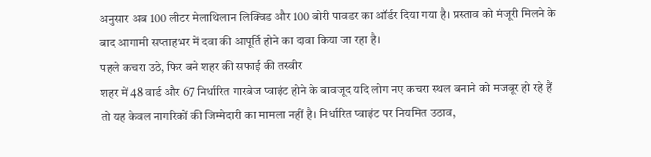अनुसार अब 100 लीटर मेलाथिलान लिक्विड और 100 बोरी पावडर का ऑर्डर दिया गया है। प्रस्ताव को मंजूरी मिलने के बाद आगामी सप्ताहभर में दवा की आपूर्ति होने का दावा किया जा रहा है।
पहले कचरा उठे, फिर बने शहर की सफाई की तस्वीर
शहर में 48 वार्ड और 67 निर्धारित गारबेज प्वाइंट होने के बावजूद यदि लोग नए कचरा स्थल बनाने को मजबूर हो रहे हैं तो यह केवल नागरिकों की जिम्मेदारी का मामला नहीं है। निर्धारित प्वाइंट पर नियमित उठाव,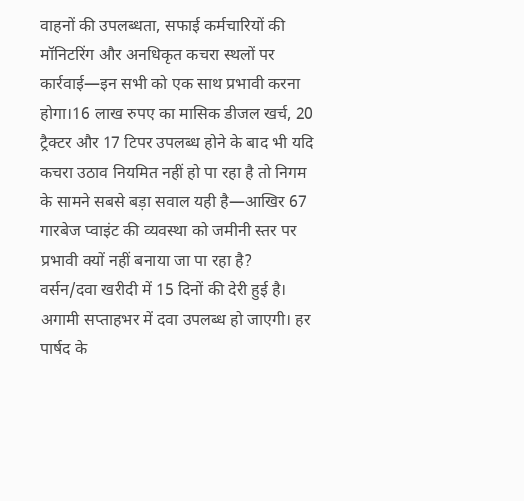वाहनों की उपलब्धता, सफाई कर्मचारियों की मॉनिटरिंग और अनधिकृत कचरा स्थलों पर कार्रवाई—इन सभी को एक साथ प्रभावी करना होगा।16 लाख रुपए का मासिक डीजल खर्च, 20 ट्रैक्टर और 17 टिपर उपलब्ध होने के बाद भी यदि कचरा उठाव नियमित नहीं हो पा रहा है तो निगम के सामने सबसे बड़ा सवाल यही है—आखिर 67 गारबेज प्वाइंट की व्यवस्था को जमीनी स्तर पर प्रभावी क्यों नहीं बनाया जा पा रहा है?
वर्सन/दवा खरीदी में 15 दिनों की देरी हुई है। अगामी सप्ताहभर में दवा उपलब्ध हो जाएगी। हर पार्षद के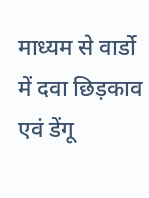माध्यम से वार्डो में दवा छिड़काव एवं डेंगू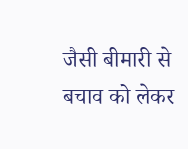जैसी बीमारी से बचाव को लेकर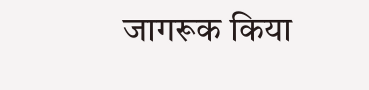जागरूक किया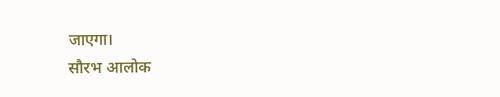जाएगा।
सौरभ आलोक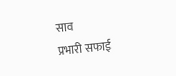साव
प्रभारी सफाई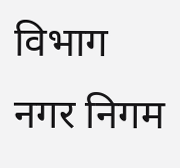विभाग नगर निगम